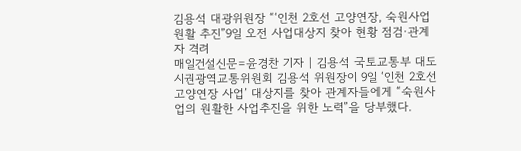김용석 대광위원장 “‘인천 2호선 고양연장, 숙원사업 원활 추진”9일 오전 사업대상지 찾아 현황 점검·관계자 격려
매일건설신문=윤경찬 기자 | 김용석 국토교통부 대도시권광역교통위원회 김용석 위원장이 9일 ‘인천 2호선 고양연장 사업’ 대상지를 찾아 관계자들에게 “숙원사업의 원활한 사업추진을 위한 노력”을 당부했다.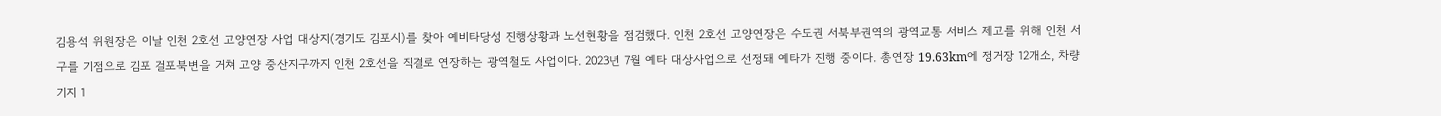김용석 위원장은 이날 인천 2호선 고양연장 사업 대상지(경기도 김포시)를 찾아 예비타당성 진행상황과 노선현황을 점검했다. 인천 2호선 고양연장은 수도권 서북부권역의 광역교통 서비스 제고를 위해 인천 서구를 기점으로 김포 걸포북변을 거쳐 고양 중산지구까지 인천 2호선을 직결로 연장하는 광역철도 사업이다. 2023년 7월 예타 대상사업으로 선정돼 예타가 진행 중이다. 총연장 19.63km에 정거장 12개소, 차량기지 1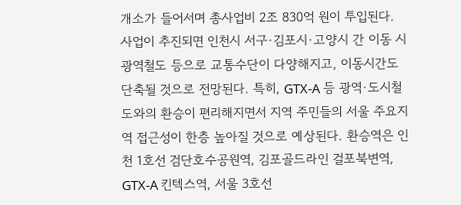개소가 들어서며 총사업비 2조 830억 원이 투입된다.
사업이 추진되면 인천시 서구·김포시·고양시 간 이동 시 광역철도 등으로 교통수단이 다양해지고, 이동시간도 단축될 것으로 전망된다. 특히, GTX-A 등 광역·도시철도와의 환승이 편리해지면서 지역 주민들의 서울 주요지역 접근성이 한층 높아질 것으로 예상된다. 환승역은 인천 1호선 검단호수공원역, 김포골드라인 걸포북변역, GTX-A 킨텍스역, 서울 3호선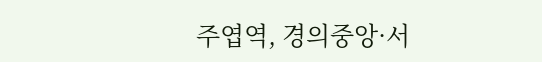주엽역, 경의중앙·서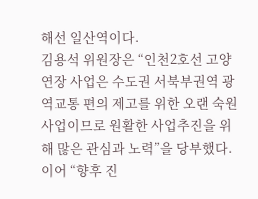해선 일산역이다.
김용석 위원장은 “인천2호선 고양연장 사업은 수도권 서북부권역 광역교통 편의 제고를 위한 오랜 숙원사업이므로 원활한 사업추진을 위해 많은 관심과 노력”을 당부했다. 이어 “향후 진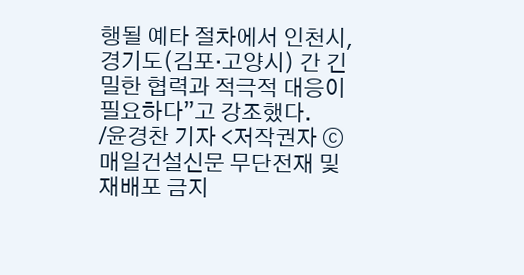행될 예타 절차에서 인천시, 경기도(김포·고양시) 간 긴밀한 협력과 적극적 대응이 필요하다”고 강조했다.
/윤경찬 기자 <저작권자 ⓒ 매일건설신문 무단전재 및 재배포 금지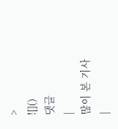>
![]()
댓글
|
많이 본 기사
|